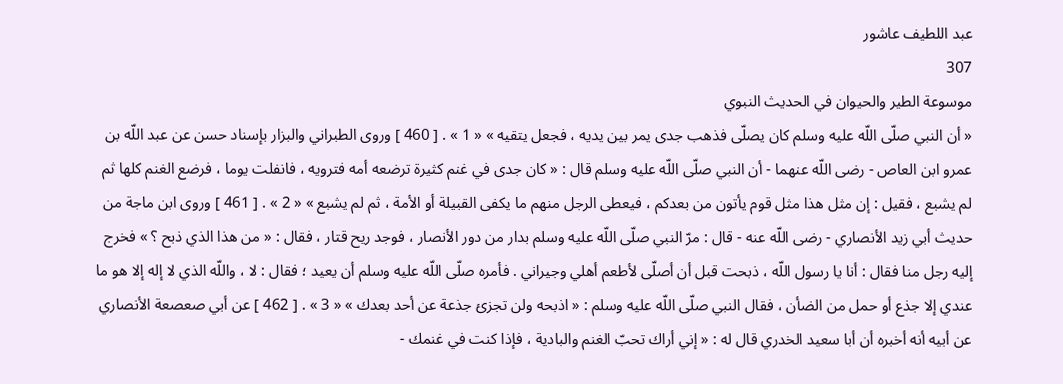عبد اللطيف عاشور
307
موسوعة الطير والحيوان في الحديث النبوي
« أن النبي صلّى اللّه عليه وسلم كان يصلّى فذهب جدى يمر بين يديه ، فجعل يتقيه » « 1 » . [ 460 ] وروى الطبراني والبزار بإسناد حسن عن عبد اللّه بن عمرو ابن العاص - رضى اللّه عنهما - أن النبي صلّى اللّه عليه وسلم قال : « كان جدى في غنم كثيرة ترضعه أمه فترويه ، فانفلت يوما ، فرضع الغنم كلها ثم لم يشبع ، فقيل : إن مثل هذا مثل قوم يأتون من بعدكم ، فيعطى الرجل منهم ما يكفى القبيلة أو الأمة ، ثم لم يشبع » « 2 » . [ 461 ] وروى ابن ماجة من حديث أبي زيد الأنصاري - رضى اللّه عنه - قال : مرّ النبي صلّى اللّه عليه وسلم بدار من دور الأنصار ، فوجد ريح قتار ، فقال : « من هذا الذي ذبح ؟ » فخرج إليه رجل منا فقال : أنا يا رسول اللّه ، ذبحت قبل أن أصلّى لأطعم أهلي وجيراني . فأمره صلّى اللّه عليه وسلم أن يعيد ؛ فقال : لا ، واللّه الذي لا إله إلا هو ما عندي إلا جذع أو حمل من الضأن ، فقال النبي صلّى اللّه عليه وسلم : « اذبحه ولن تجزئ جذعة عن أحد بعدك » « 3 » . [ 462 ] عن أبي صعصعة الأنصاري عن أبيه أنه أخبره أن أبا سعيد الخدري قال له : « إني أراك تحبّ الغنم والبادية ، فإذا كنت في غنمك -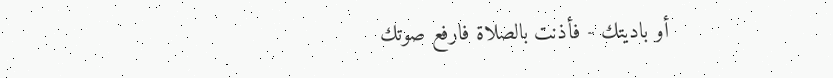أو باديتك - فأذنت بالصلاة فارفع صوتك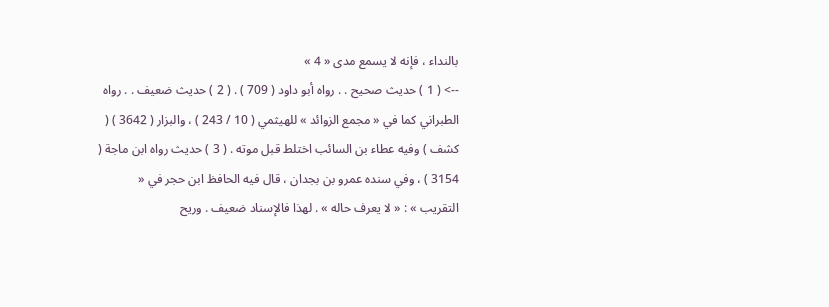بالنداء ، فإنه لا يسمع مدى « 4 »
--> ( 1 ) حديث صحيح . . رواه أبو داود ( 709 ) . ( 2 ) حديث ضعيف . . رواه الطبراني كما في « مجمع الزوائد » للهيثمي ( 10 / 243 ) ، والبزار ( 3642 ) ( كشف ) وفيه عطاء بن السائب اختلط قبل موته . ( 3 ) حديث رواه ابن ماجة ( 3154 ) ، وفي سنده عمرو بن بجدان ، قال فيه الحافظ ابن حجر في « التقريب » : « لا يعرف حاله » . لهذا فالإسناد ضعيف . وريح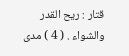قتار : ريح القدر والشواء . ( 4 ) مدى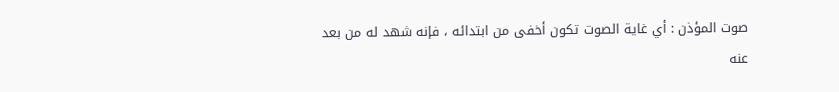صوت المؤذن : أي غاية الصوت تكون أخفى من ابتدائه ، فإنه شهد له من بعد عنه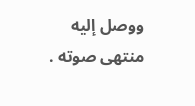ووصل إليه منتهى صوته .